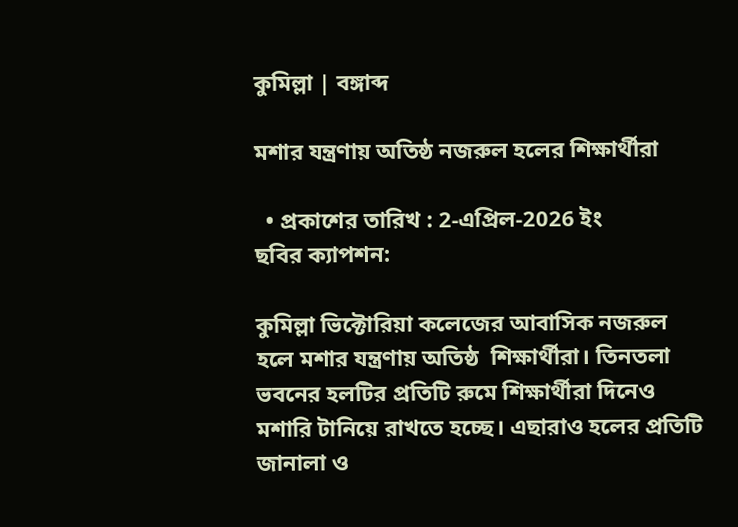কুমিল্লা | বঙ্গাব্দ

মশার যন্ত্রণায় অতিষ্ঠ নজরুল হলের শিক্ষার্থীরা

  • প্রকাশের তারিখ : 2-এপ্রিল-2026 ইং
ছবির ক্যাপশন:

কুমিল্লা ভিক্টোরিয়া কলেজের আবাসিক নজরুল হলে মশার যন্ত্রণায় অতিষ্ঠ  শিক্ষার্থীরা। তিনতলা ভবনের হলটির প্রতিটি রুমে শিক্ষার্থীরা দিনেও মশারি টানিয়ে রাখতে হচ্ছে। এছারাও হলের প্রতিটি জানালা ও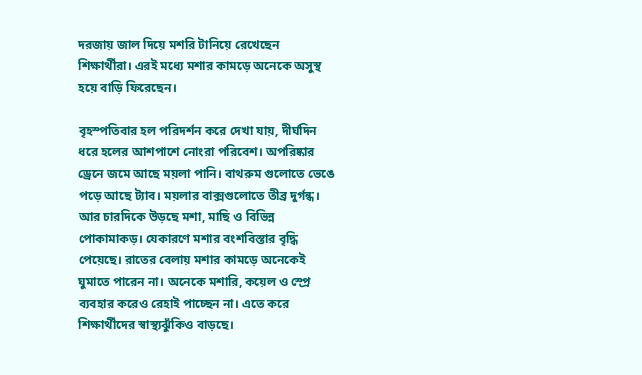দরজায় জাল দিয়ে মশরি টানিয়ে রেখেছেন শিক্ষার্থীরা। এরই মধ্যে মশার কামড়ে অনেকে অসুস্থ হয়ে বাড়ি ফিরেছেন।

বৃহস্পতিবার হল পরিদর্শন করে দেখা যায়, দীর্ঘদিন ধরে হলের আশপাশে নোংরা পরিবেশ। অপরিষ্কার ড্রেনে জমে আছে ময়লা পানি। বাথরুম গুলোতে ভেঙে পড়ে আছে ট্যাব। ময়লার বাক্সগুলোতে তীব্র দুর্গন্ধ। আর চারদিকে উড়ছে মশা, মাছি ও বিভিন্ন পোকামাকড়। যেকারণে মশার বংশবিস্তার বৃদ্ধি পেয়েছে। রাতের বেলায় মশার কামড়ে অনেকেই ঘুমাতে পারেন না। অনেকে মশারি, কয়েল ও স্প্রে ব্যবহার করেও রেহাই পাচ্ছেন না। এতে করে শিক্ষার্থীদের স্বাস্থ্যঝুঁকিও বাড়ছে।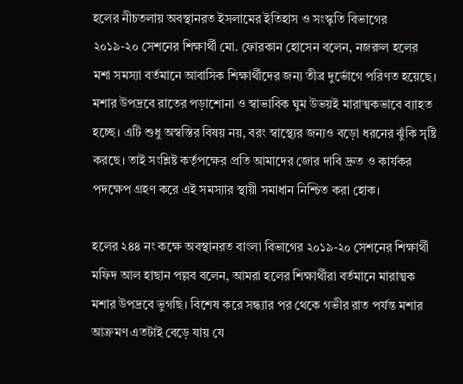হলের নীচতলায় অবস্থানরত ইসলামের ইতিহাস ও সংস্কৃতি বিভাগের  ২০১৯-২০ সেশনের শিক্ষার্থী মো. ফোরকান হোসেন বলেন, নজরুল হলের মশা সমস্যা বর্তমানে আবাসিক শিক্ষার্থীদের জন্য তীব্র দুর্ভোগে পরিণত হয়েছে। মশার উপদ্রবে রাতের পড়াশোনা ও স্বাভাবিক ঘুম উভয়ই মারাত্মকভাবে ব্যাহত হচ্ছে। এটি শুধু অস্বস্তির বিষয় নয়, বরং স্বাস্থ্যের জন্যও বড়ো ধরনের ঝুঁকি সৃষ্টি করছে। তাই সংশ্লিষ্ট কর্তৃপক্ষের প্রতি আমাদের জোর দাবি দ্রুত ও কার্যকর পদক্ষেপ গ্রহণ করে এই সমস্যার স্থায়ী সমাধান নিশ্চিত করা হোক।

হলের ২৪৪ নং কক্ষে অবস্থানরত বাংলা বিভাগের ২০১৯-২০ সেশনের শিক্ষার্থী  মফিদ আল হাছান পল্লব বলেন, আমরা হলের শিক্ষার্থীরা বর্তমানে মারাত্মক মশার উপদ্রবে ভুগছি। বিশেষ করে সন্ধ্যার পর থেকে গভীর রাত পর্যন্ত মশার আক্রমণ এতটাই বেড়ে যায় যে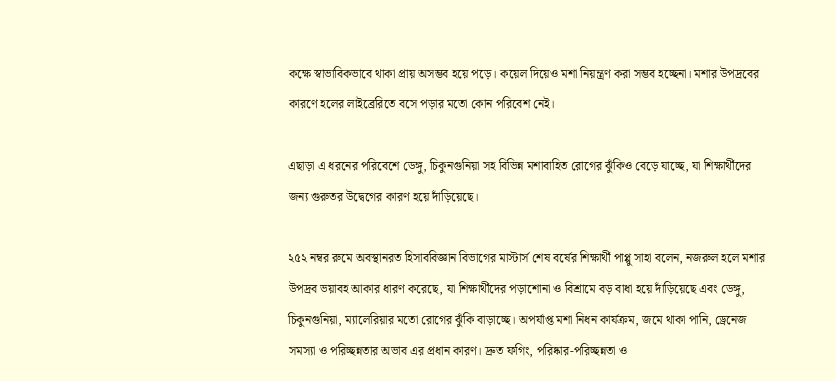কক্ষে স্বাভাবিকভাবে থাকা প্রায় অসম্ভব হয়ে পড়ে। কয়েল দিয়েও মশা নিয়ন্ত্রণ করা সম্ভব হচ্ছেনা। মশার উপদ্রবের কারণে হলের লাইব্রেরিতে বসে পড়ার মতো কোন পরিবেশ নেই।

এছাড়া এ ধরনের পরিবেশে ডেঙ্গু, চিকুনগুনিয়া সহ বিভিন্ন মশাবাহিত রোগের ঝুঁকিও বেড়ে যাচ্ছে, যা শিক্ষার্থীদের জন্য গুরুতর উদ্বেগের কারণ হয়ে দাঁড়িয়েছে।

২৫২ নম্বর রুমে অবস্থানরত হিসাববিজ্ঞান বিভাগের মাস্টার্স শেষ বর্ষের শিক্ষার্থী পাপ্পু সাহা বলেন, নজরুল হলে মশার উপদ্রব ভয়াবহ আকার ধারণ করেছে, যা শিক্ষার্থীদের পড়াশোনা ও বিশ্রামে বড় বাধা হয়ে দাঁড়িয়েছে এবং ডেঙ্গু, চিকুনগুনিয়া, ম্যালেরিয়ার মতো রোগের ঝুঁকি বাড়াচ্ছে। অপর্যাপ্ত মশা নিধন কার্যক্রম, জমে থাকা পানি, ড্রেনেজ সমস্যা ও পরিচ্ছন্নতার অভাব এর প্রধান কারণ। দ্রুত ফগিং, পরিষ্কার-পরিচ্ছন্নতা ও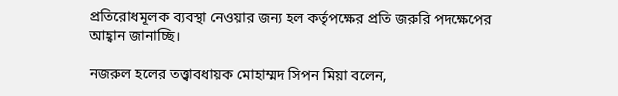প্রতিরোধমূলক ব্যবস্থা নেওয়ার জন্য হল কর্তৃপক্ষের প্রতি জরুরি পদক্ষেপের আহ্বান জানাচ্ছি।

নজরুল হলের তত্ত্বাবধায়ক মোহাম্মদ সিপন মিয়া বলেন,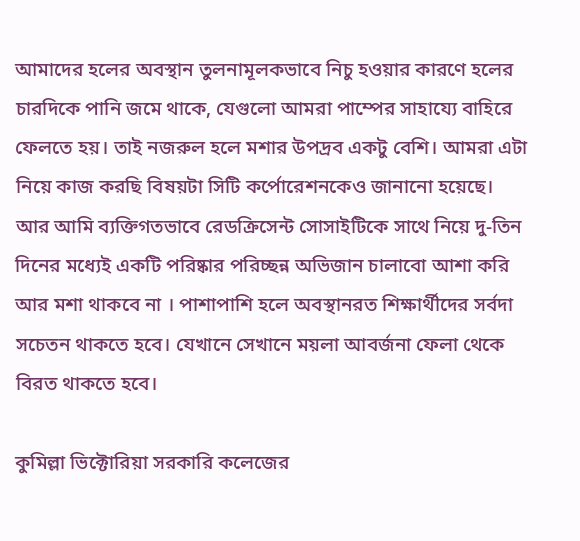আমাদের হলের অবস্থান তুলনামূলকভাবে নিচু হওয়ার কারণে হলের চারদিকে পানি জমে থাকে, যেগুলো আমরা পাম্পের সাহায্যে বাহিরে ফেলতে হয়। তাই নজরুল হলে মশার উপদ্রব একটু বেশি। আমরা এটা নিয়ে কাজ করছি বিষয়টা সিটি কর্পোরেশনকেও জানানো হয়েছে। আর আমি ব্যক্তিগতভাবে রেডক্রিসেন্ট সোসাইটিকে সাথে নিয়ে দু-তিন দিনের মধ্যেই একটি পরিষ্কার পরিচ্ছন্ন অভিজান চালাবো আশা করি আর মশা থাকবে না । পাশাপাশি হলে অবস্থানরত শিক্ষার্থীদের সর্বদা সচেতন থাকতে হবে। যেখানে সেখানে ময়লা আবর্জনা ফেলা থেকে বিরত থাকতে হবে।

কুমিল্লা ভিক্টোরিয়া সরকারি কলেজের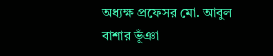অধ্যক্ষ প্রফেসর মো. আবুল বাশার ভূঁঞা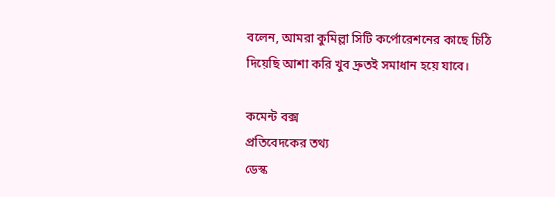বলেন, আমরা কুমিল্লা সিটি কর্পোরেশনের কাছে চিঠি দিয়েছি আশা করি খুব দ্রুতই সমাধান হয়ে যাবে।

কমেন্ট বক্স
প্রতিবেদকের তথ্য
ডেস্ক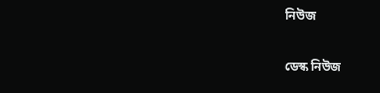নিউজ

ডেস্ক নিউজ